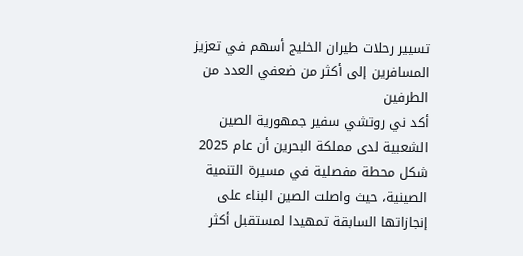تسيير رحلات طيران الخليج أسهم في تعزيز المسافرين إلى أكثر من ضعفي العدد من الطرفين
أكد ني روتشي سفير جمهورية الصين الشعبية لدى مملكة البحرين أن عام 2025 شكل محطة مفصلية في مسيرة التنمية الصينية، حيث واصلت الصين البناء على إنجازاتها السابقة تمهيدا لمستقبل أكثر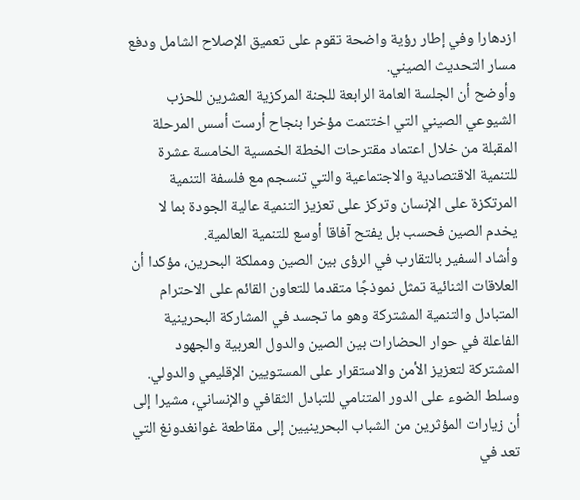ازدهارا وفي إطار رؤية واضحة تقوم على تعميق الإصلاح الشامل ودفع مسار التحديث الصيني.
وأوضح أن الجلسة العامة الرابعة للجنة المركزية العشرين للحزب الشيوعي الصيني التي اختتمت مؤخرا بنجاح أرست أسس المرحلة المقبلة من خلال اعتماد مقترحات الخطة الخمسية الخامسة عشرة للتنمية الاقتصادية والاجتماعية والتي تنسجم مع فلسفة التنمية المرتكزة على الإنسان وتركز على تعزيز التنمية عالية الجودة بما لا يخدم الصين فحسب بل يفتح آفاقا أوسع للتنمية العالمية.
وأشاد السفير بالتقارب في الرؤى بين الصين ومملكة البحرين، مؤكدا أن العلاقات الثنائية تمثل نموذجًا متقدما للتعاون القائم على الاحترام المتبادل والتنمية المشتركة وهو ما تجسد في المشاركة البحرينية الفاعلة في حوار الحضارات بين الصين والدول العربية والجهود المشتركة لتعزيز الأمن والاستقرار على المستويين الإقليمي والدولي.
وسلط الضوء على الدور المتنامي للتبادل الثقافي والإنساني، مشيرا إلى أن زيارات المؤثرين من الشباب البحرينيين إلى مقاطعة غوانغدونغ التي تعد في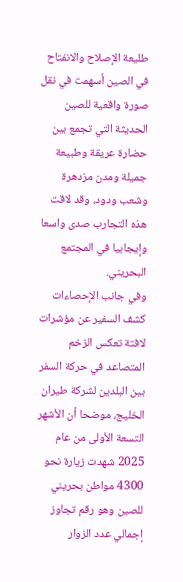طليعة الإصلاح والانفتاح في الصين أسهمت في نقل صورة واقعية للصين الحديثة التي تجمع بين حضارة عريقة وطبيعة جميلة ومدن مزدهرة وشعب ودود، وقد لاقت هذه التجارب صدى واسعا وإيجابيا في المجتمع البحريني.
وفي جانب الإحصاءات كشف السفير عن مؤشرات لافتة تعكس الزخم المتصاعد في حركة السفر بين البلدين لشركة طيران الخليج، موضحا أن الأشهر التسعة الأولى من عام 2025 شهدت زيارة نحو 4300 مواطن بحريني للصين وهو رقم تجاوز إجمالي عدد الزوار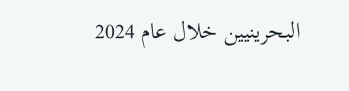البحرينيين خلال عام 2024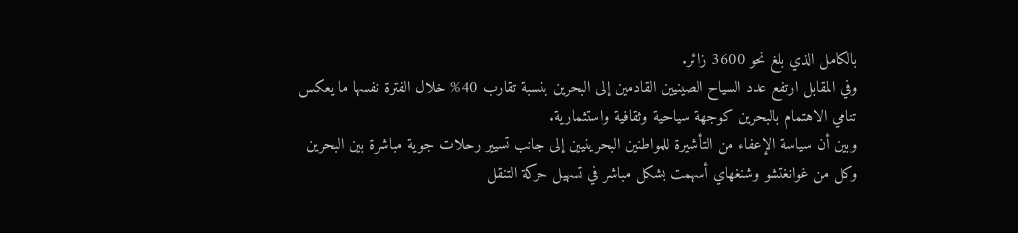بالكامل الذي بلغ نحو 3600 زائر.
وفي المقابل ارتفع عدد السياح الصينيين القادمين إلى البحرين بنسبة تقارب 40% خلال الفترة نفسها ما يعكس تنامي الاهتمام بالبحرين كوجهة سياحية وثقافية واستثمارية.
وبين أن سياسة الإعفاء من التأشيرة للمواطنين البحرينيين إلى جانب تسيير رحلات جوية مباشرة بين البحرين وكل من غوانغتشو وشنغهاي أسهمت بشكل مباشر في تسهيل حركة التنقل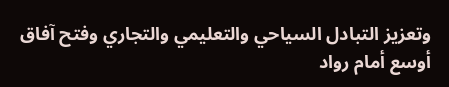وتعزيز التبادل السياحي والتعليمي والتجاري وفتح آفاق أوسع أمام رواد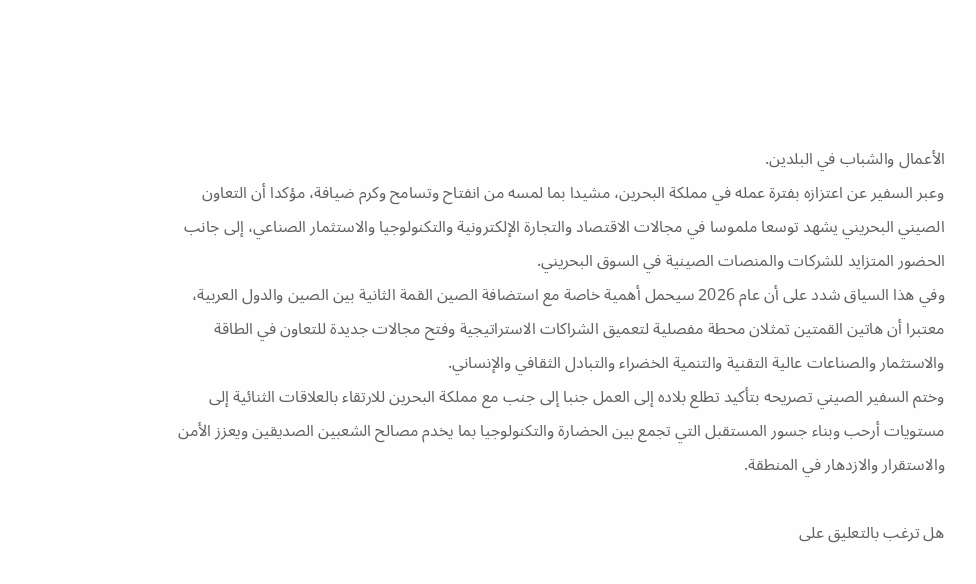الأعمال والشباب في البلدين.
وعبر السفير عن اعتزازه بفترة عمله في مملكة البحرين، مشيدا بما لمسه من انفتاح وتسامح وكرم ضيافة، مؤكدا أن التعاون الصيني البحريني يشهد توسعا ملموسا في مجالات الاقتصاد والتجارة الإلكترونية والتكنولوجيا والاستثمار الصناعي، إلى جانب الحضور المتزايد للشركات والمنصات الصينية في السوق البحريني.
وفي هذا السياق شدد على أن عام 2026 سيحمل أهمية خاصة مع استضافة الصين القمة الثانية بين الصين والدول العربية، معتبرا أن هاتين القمتين تمثلان محطة مفصلية لتعميق الشراكات الاستراتيجية وفتح مجالات جديدة للتعاون في الطاقة والاستثمار والصناعات عالية التقنية والتنمية الخضراء والتبادل الثقافي والإنساني.
وختم السفير الصيني تصريحه بتأكيد تطلع بلاده إلى العمل جنبا إلى جنب مع مملكة البحرين للارتقاء بالعلاقات الثنائية إلى مستويات أرحب وبناء جسور المستقبل التي تجمع بين الحضارة والتكنولوجيا بما يخدم مصالح الشعبين الصديقين ويعزز الأمن والاستقرار والازدهار في المنطقة.

هل ترغب بالتعليق على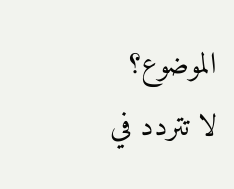الموضوع؟
لا تتردد في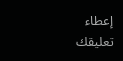إعطاء تعليقك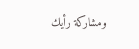ومشاركة رأيك